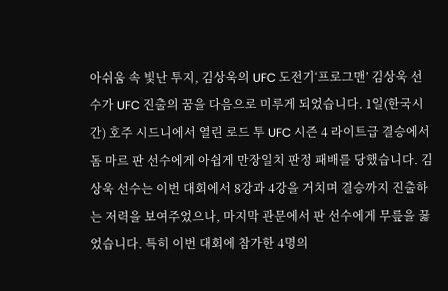아쉬움 속 빛난 투지, 김상욱의 UFC 도전기‘프로그맨’ 김상욱 선수가 UFC 진출의 꿈을 다음으로 미루게 되었습니다. 1일(한국시간) 호주 시드니에서 열린 로드 투 UFC 시즌 4 라이트급 결승에서 돔 마르 판 선수에게 아쉽게 만장일치 판정 패배를 당했습니다. 김상욱 선수는 이번 대회에서 8강과 4강을 거치며 결승까지 진출하는 저력을 보여주었으나, 마지막 관문에서 판 선수에게 무릎을 꿇었습니다. 특히 이번 대회에 참가한 4명의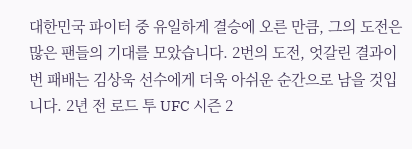대한민국 파이터 중 유일하게 결승에 오른 만큼, 그의 도전은 많은 팬들의 기대를 모았습니다. 2번의 도전, 엇갈린 결과이번 패배는 김상욱 선수에게 더욱 아쉬운 순간으로 남을 것입니다. 2년 전 로드 투 UFC 시즌 2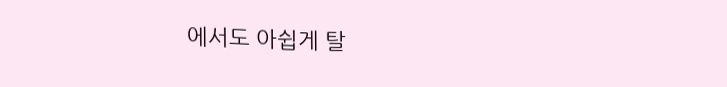에서도 아쉽게 탈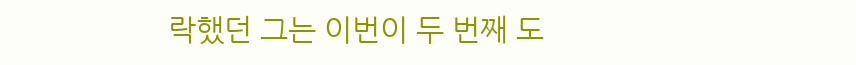락했던 그는 이번이 두 번째 도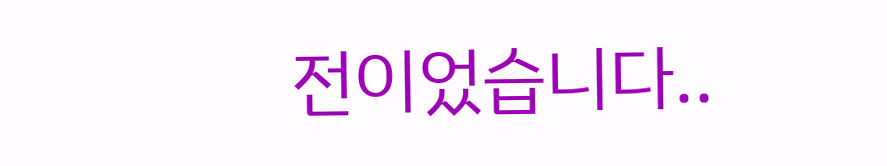전이었습니다..